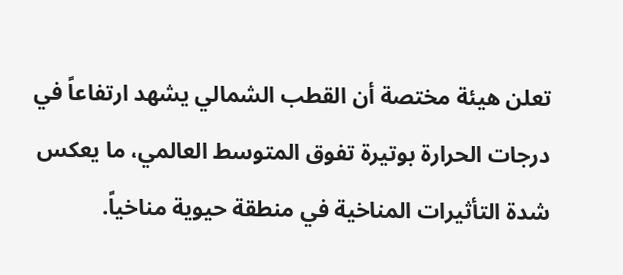تعلن هيئة مختصة أن القطب الشمالي يشهد ارتفاعاً في درجات الحرارة بوتيرة تفوق المتوسط العالمي، ما يعكس شدة التأثيرات المناخية في منطقة حيوية مناخياً.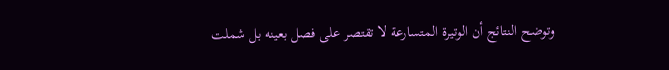وتوضح النتائج أن الوتيرة المتسارعة لا تقتصر على فصل بعينه بل شملت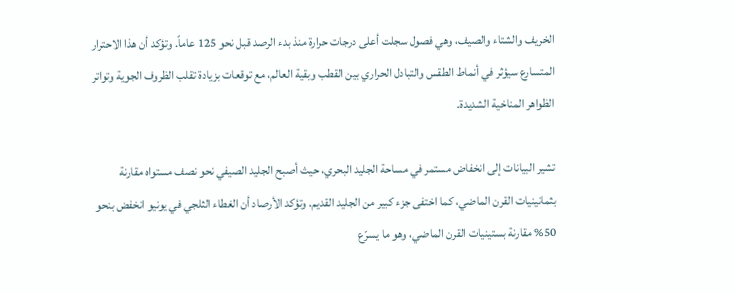الخريف والشتاء والصيف، وهي فصول سجلت أعلى درجات حرارة منذ بدء الرصد قبل نحو 125 عاماً. وتؤكد أن هذا الاحترار المتسارع سيؤثر في أنماط الطقس والتبادل الحراري بين القطب وبقية العالم، مع توقعات بزيادة تقلب الظروف الجوية وتواتر الظواهر المناخية الشديدة.

تشير البيانات إلى انخفاض مستمر في مساحة الجليد البحري، حيث أصبح الجليد الصيفي نحو نصف مستواه مقارنة بثمانينيات القرن الماضي، كما اختفى جزء كبير من الجليد القديم. وتؤكد الأرصاد أن الغطاء الثلجي في يونيو انخفض بنحو 50% مقارنة بستينيات القرن الماضي، وهو ما يسرّع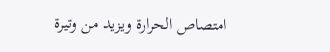امتصاص الحرارة ويزيد من وتيرة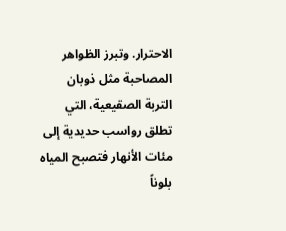الاحترار. وتبرز الظواهر المصاحبة مثل ذوبان التربة الصقيعية، التي تطلق رواسب حديدية إلى مئات الأنهار فتصبح المياه بلوناً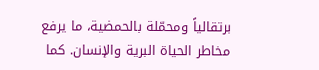برتقالياً ومحمّلة بالحمضية، ما يرفع مخاطر الحياة البرية والإنسان. كما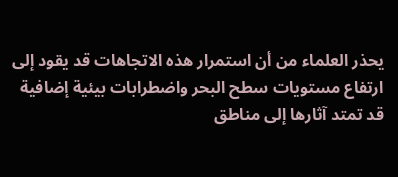يحذر العلماء من أن استمرار هذه الاتجاهات قد يقود إلى ارتفاع مستويات سطح البحر واضطرابات بيئية إضافية قد تمتد آثارها إلى مناطق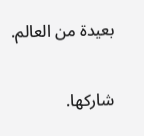بعيدة من العالم.

شاركها.